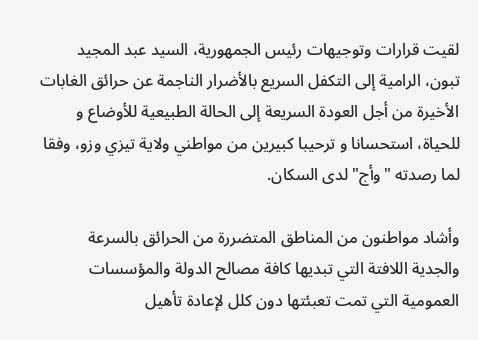لقيت قرارات وتوجيهات رئيس الجمهورية، السيد عبد المجيد تبون، الرامية إلى التكفل السريع بالأضرار الناجمة عن حرائق الغابات الأخيرة من أجل العودة السريعة إلى الحالة الطبيعية للأوضاع و للحياة، استحسانا و ترحيبا كبيرين من مواطني ولاية تيزي وزو، وفقا لما رصدته "وأج" لدى السكان.

وأشاد مواطنون من المناطق المتضررة من الحرائق بالسرعة والجدية اللافتة التي تبديها كافة مصالح الدولة والمؤسسات العمومية التي تمت تعبئتها دون كلل لإعادة تأهيل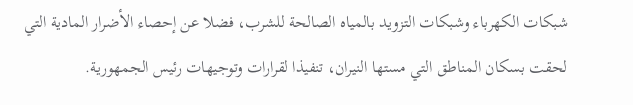شبكات الكهرباء وشبكات التزويد بالمياه الصالحة للشرب، فضلا عن إحصاء الأضرار المادية التي لحقت بسكان المناطق التي مستها النيران، تنفيذا لقرارات وتوجيهات رئيس الجمهورية.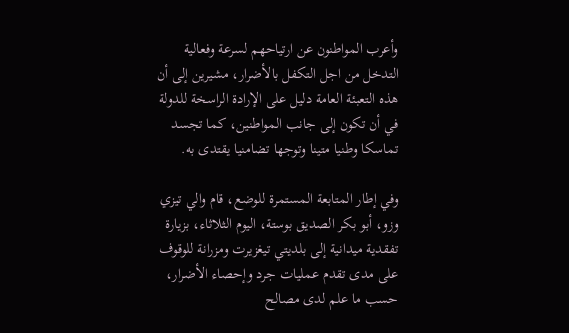وأعرب المواطنون عن ارتياحهم لسرعة وفعالية التدخل من اجل التكفل بالأضرار، مشيرين إلى أن هذه التعبئة العامة دليل على الإرادة الراسخة للدولة في أن تكون إلى جانب المواطنين، كما تجسد تماسكا وطنيا متينا وتوجها تضامنيا يقتدى به.

وفي إطار المتابعة المستمرة للوضع، قام والي تيزي وزو، أبو بكر الصديق بوستة، اليوم الثلاثاء، بزيارة تفقدية ميدانية إلى بلديتي تيغزيرت ومزرانة للوقوف على مدى تقدم عمليات جرد وإحصاء الأضرار، حسب ما علم لدى مصالح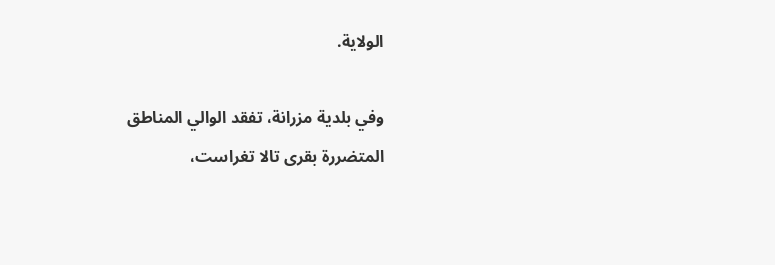الولاية.

وفي بلدية مزرانة، تفقد الوالي المناطق المتضررة بقرى تالا تغراست،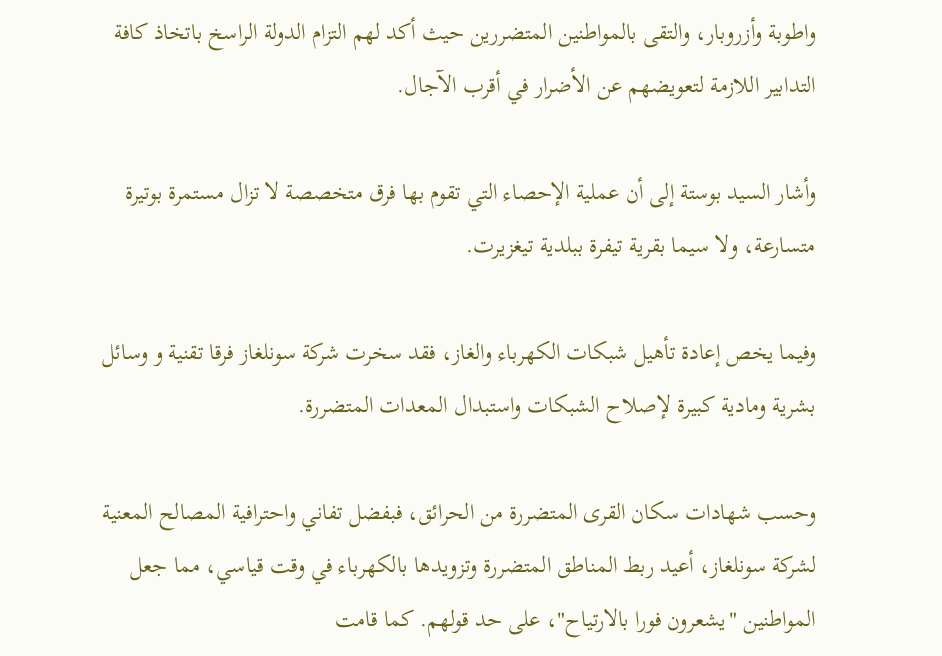واطوبة وأزروبار، والتقى بالمواطنين المتضررين حيث أكد لهم التزام الدولة الراسخ باتخاذ كافة التدابير اللازمة لتعويضهم عن الأضرار في أقرب الآجال.

وأشار السيد بوستة إلى أن عملية الإحصاء التي تقوم بها فرق متخصصة لا تزال مستمرة بوتيرة متسارعة، ولا سيما بقرية تيفرة ببلدية تيغزيرت.

وفيما يخص إعادة تأهيل شبكات الكهرباء والغاز، فقد سخرت شركة سونلغاز فرقا تقنية و وسائل بشرية ومادية كبيرة لإصلاح الشبكات واستبدال المعدات المتضررة.

وحسب شهادات سكان القرى المتضررة من الحرائق، فبفضل تفاني واحترافية المصالح المعنية لشركة سونلغاز، أعيد ربط المناطق المتضررة وتزويدها بالكهرباء في وقت قياسي، مما جعل المواطنين "يشعرون فورا بالارتياح"، على حد قولهم. كما قامت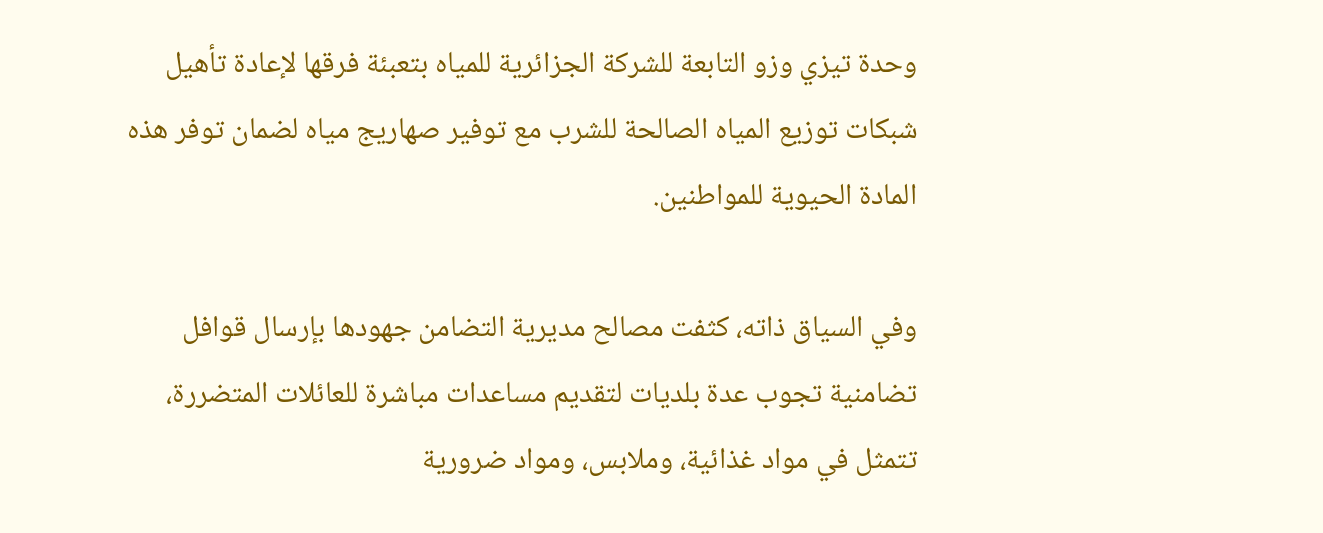وحدة تيزي وزو التابعة للشركة الجزائرية للمياه بتعبئة فرقها لإعادة تأهيل شبكات توزيع المياه الصالحة للشرب مع توفير صهاريج مياه لضمان توفر هذه المادة الحيوية للمواطنين.

وفي السياق ذاته، كثفت مصالح مديرية التضامن جهودها بإرسال قوافل تضامنية تجوب عدة بلديات لتقديم مساعدات مباشرة للعائلات المتضررة، تتمثل في مواد غذائية، وملابس، ومواد ضرورية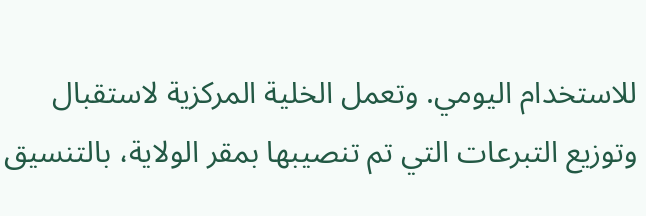للاستخدام اليومي. وتعمل الخلية المركزية لاستقبال وتوزيع التبرعات التي تم تنصيبها بمقر الولاية، بالتنسيق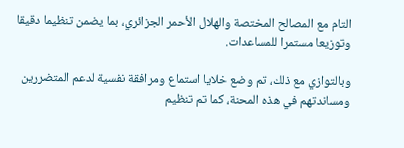التام مع المصالح المختصة والهلال الأحمر الجزائري، بما يضمن تنظيما دقيقا وتوزيعا مستمرا للمساعدات.

وبالتوازي مع ذلك، تم وضع خلايا استماع ومرافقة نفسية لدعم المتضررين ومساندتهم في هذه المحنة، كما تم تنظيم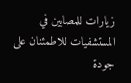زيارات للمصابين في المستشفيات للاطمئنان على جودة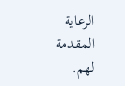الرعاية المقدمة لهم.